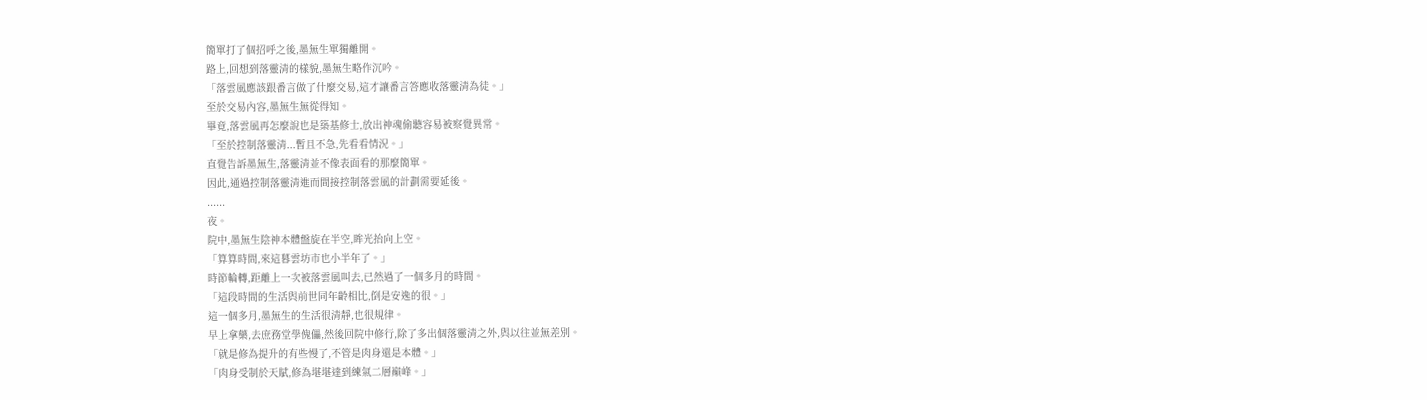簡單打了個招呼之後,墨無生單獨離開。
路上,回想到落靈清的樣貌,墨無生略作沉吟。
「落雲風應該跟番言做了什麼交易,這才讓番言答應收落靈清為徒。」
至於交易內容,墨無生無從得知。
畢竟,落雲風再怎麼說也是築基修士,放出神魂偷聽容易被察覺異常。
「至於控制落靈清...暫且不急,先看看情況。」
直覺告訴墨無生,落靈清並不像表面看的那麼簡單。
因此,通過控制落靈清進而間接控制落雲風的計劃需要延後。
......
夜。
院中,墨無生陰神本體盤旋在半空,眸光抬向上空。
「算算時間,來這暮雲坊市也小半年了。」
時節輪轉,距離上一次被落雲風叫去,已然過了一個多月的時間。
「這段時間的生活與前世同年齡相比,倒是安逸的很。」
這一個多月,墨無生的生活很清靜,也很規律。
早上拿藥,去庶務堂學傀儡,然後回院中修行,除了多出個落靈清之外,與以往並無差別。
「就是修為提升的有些慢了,不管是肉身還是本體。」
「肉身受制於天賦,修為堪堪達到練氣二層巔峰。」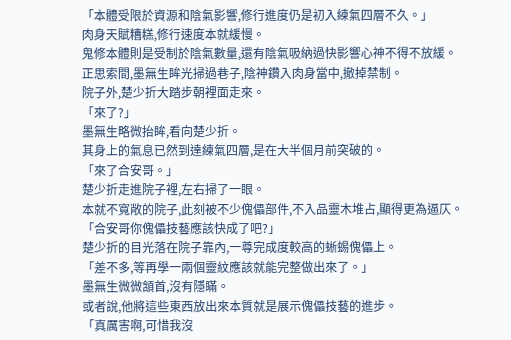「本體受限於資源和陰氣影響,修行進度仍是初入練氣四層不久。」
肉身天賦糟糕,修行速度本就緩慢。
鬼修本體則是受制於陰氣數量,還有陰氣吸納過快影響心神不得不放緩。
正思索間,墨無生眸光掃過巷子,陰神鑽入肉身當中,撤掉禁制。
院子外,楚少折大踏步朝裡面走來。
「來了?」
墨無生略微抬眸,看向楚少折。
其身上的氣息已然到達練氣四層,是在大半個月前突破的。
「來了合安哥。」
楚少折走進院子裡,左右掃了一眼。
本就不寬敞的院子,此刻被不少傀儡部件,不入品靈木堆占,顯得更為逼仄。
「合安哥你傀儡技藝應該快成了吧?」
楚少折的目光落在院子靠內,一尊完成度較高的蜥蜴傀儡上。
「差不多,等再學一兩個靈紋應該就能完整做出來了。」
墨無生微微頷首,沒有隱瞞。
或者說,他將這些東西放出來本質就是展示傀儡技藝的進步。
「真厲害啊,可惜我沒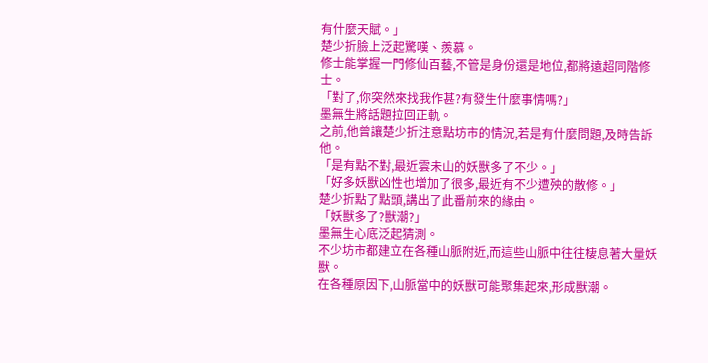有什麼天賦。」
楚少折臉上泛起驚嘆、羨慕。
修士能掌握一門修仙百藝,不管是身份還是地位,都將遠超同階修士。
「對了,你突然來找我作甚?有發生什麼事情嗎?」
墨無生將話題拉回正軌。
之前,他曾讓楚少折注意點坊市的情況,若是有什麼問題,及時告訴他。
「是有點不對,最近雲未山的妖獸多了不少。」
「好多妖獸凶性也增加了很多,最近有不少遭殃的散修。」
楚少折點了點頭,講出了此番前來的緣由。
「妖獸多了?獸潮?」
墨無生心底泛起猜測。
不少坊市都建立在各種山脈附近,而這些山脈中往往棲息著大量妖獸。
在各種原因下,山脈當中的妖獸可能聚集起來,形成獸潮。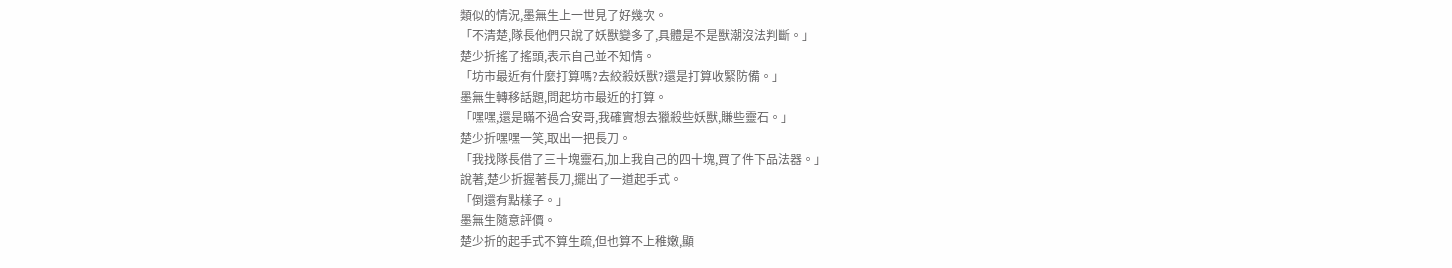類似的情況,墨無生上一世見了好幾次。
「不清楚,隊長他們只說了妖獸變多了,具體是不是獸潮沒法判斷。」
楚少折搖了搖頭,表示自己並不知情。
「坊市最近有什麼打算嗎?去絞殺妖獸?還是打算收緊防備。」
墨無生轉移話題,問起坊市最近的打算。
「嘿嘿,還是瞞不過合安哥,我確實想去獵殺些妖獸,賺些靈石。」
楚少折嘿嘿一笑,取出一把長刀。
「我找隊長借了三十塊靈石,加上我自己的四十塊,買了件下品法器。」
說著,楚少折握著長刀,擺出了一道起手式。
「倒還有點樣子。」
墨無生隨意評價。
楚少折的起手式不算生疏,但也算不上稚嫩,顯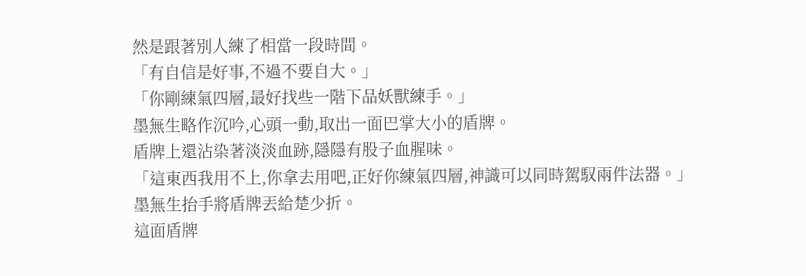然是跟著別人練了相當一段時間。
「有自信是好事,不過不要自大。」
「你剛練氣四層,最好找些一階下品妖獸練手。」
墨無生略作沉吟,心頭一動,取出一面巴掌大小的盾牌。
盾牌上還沾染著淡淡血跡,隱隱有股子血腥味。
「這東西我用不上,你拿去用吧,正好你練氣四層,神識可以同時駕馭兩件法器。」
墨無生抬手將盾牌丟給楚少折。
這面盾牌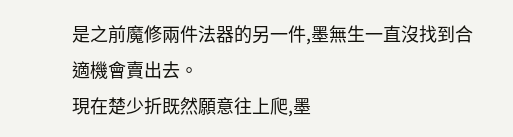是之前魔修兩件法器的另一件,墨無生一直沒找到合適機會賣出去。
現在楚少折既然願意往上爬,墨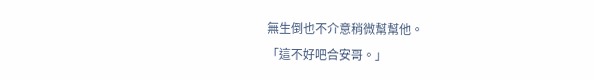無生倒也不介意稍微幫幫他。
「這不好吧合安哥。」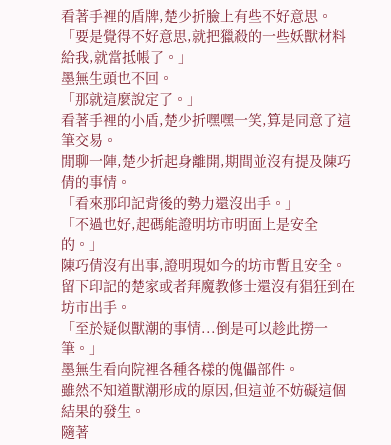看著手裡的盾牌,楚少折臉上有些不好意思。
「要是覺得不好意思,就把獵殺的一些妖獸材料給我,就當抵帳了。」
墨無生頭也不回。
「那就這麼說定了。」
看著手裡的小盾,楚少折嘿嘿一笑,算是同意了這筆交易。
閒聊一陣,楚少折起身離開,期間並沒有提及陳巧倩的事情。
「看來那印記背後的勢力還沒出手。」
「不過也好,起碼能證明坊市明面上是安全的。」
陳巧倩沒有出事,證明現如今的坊市暫且安全。
留下印記的楚家或者拜魔教修士還沒有猖狂到在坊市出手。
「至於疑似獸潮的事情...倒是可以趁此撈一筆。」
墨無生看向院裡各種各樣的傀儡部件。
雖然不知道獸潮形成的原因,但這並不妨礙這個結果的發生。
隨著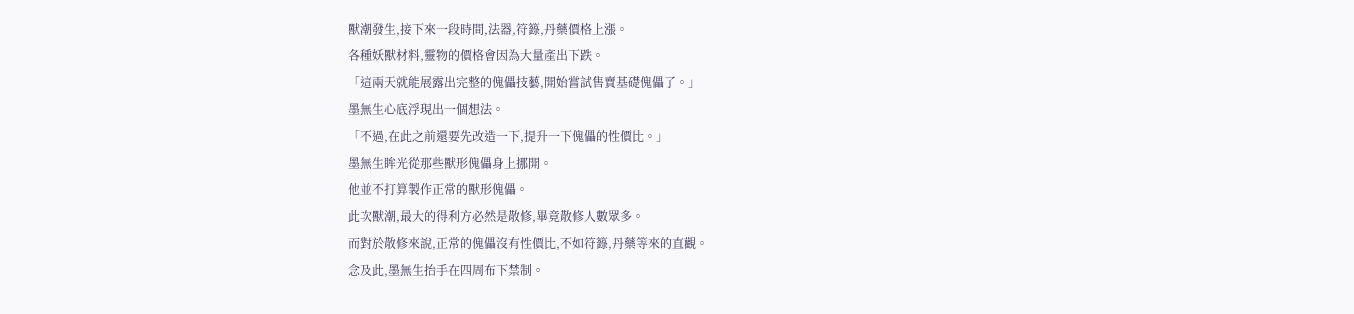獸潮發生,接下來一段時間,法器,符籙,丹藥價格上漲。
各種妖獸材料,靈物的價格會因為大量產出下跌。
「這兩天就能展露出完整的傀儡技藝,開始嘗試售賣基礎傀儡了。」
墨無生心底浮現出一個想法。
「不過,在此之前還要先改造一下,提升一下傀儡的性價比。」
墨無生眸光從那些獸形傀儡身上挪開。
他並不打算製作正常的獸形傀儡。
此次獸潮,最大的得利方必然是散修,畢竟散修人數眾多。
而對於散修來說,正常的傀儡沒有性價比,不如符籙,丹藥等來的直觀。
念及此,墨無生抬手在四周布下禁制。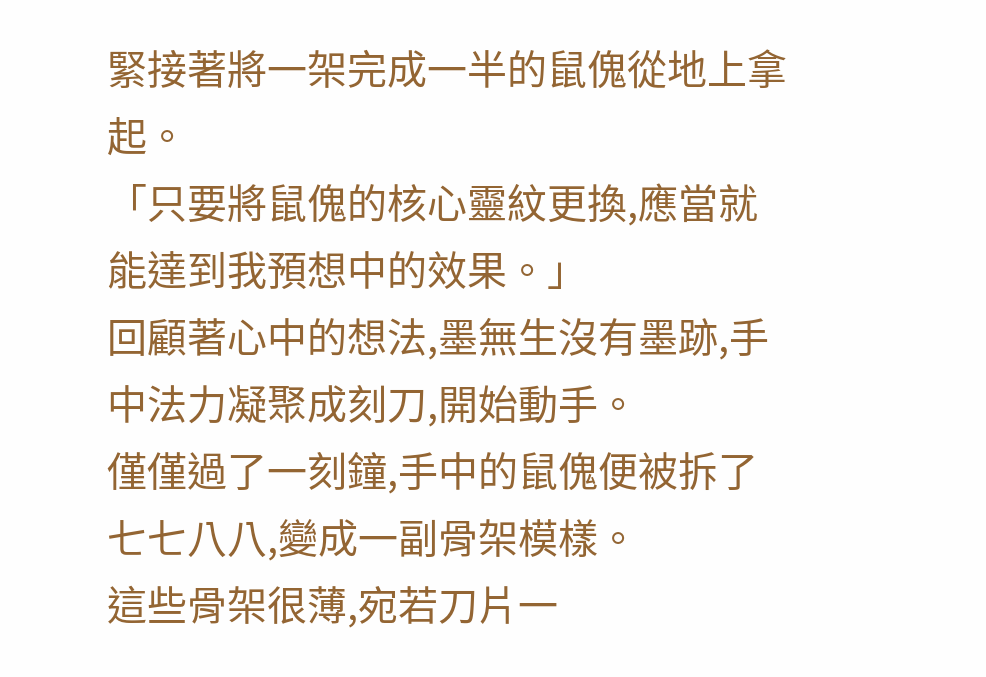緊接著將一架完成一半的鼠傀從地上拿起。
「只要將鼠傀的核心靈紋更換,應當就能達到我預想中的效果。」
回顧著心中的想法,墨無生沒有墨跡,手中法力凝聚成刻刀,開始動手。
僅僅過了一刻鐘,手中的鼠傀便被拆了七七八八,變成一副骨架模樣。
這些骨架很薄,宛若刀片一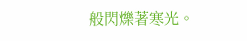般閃爍著寒光。